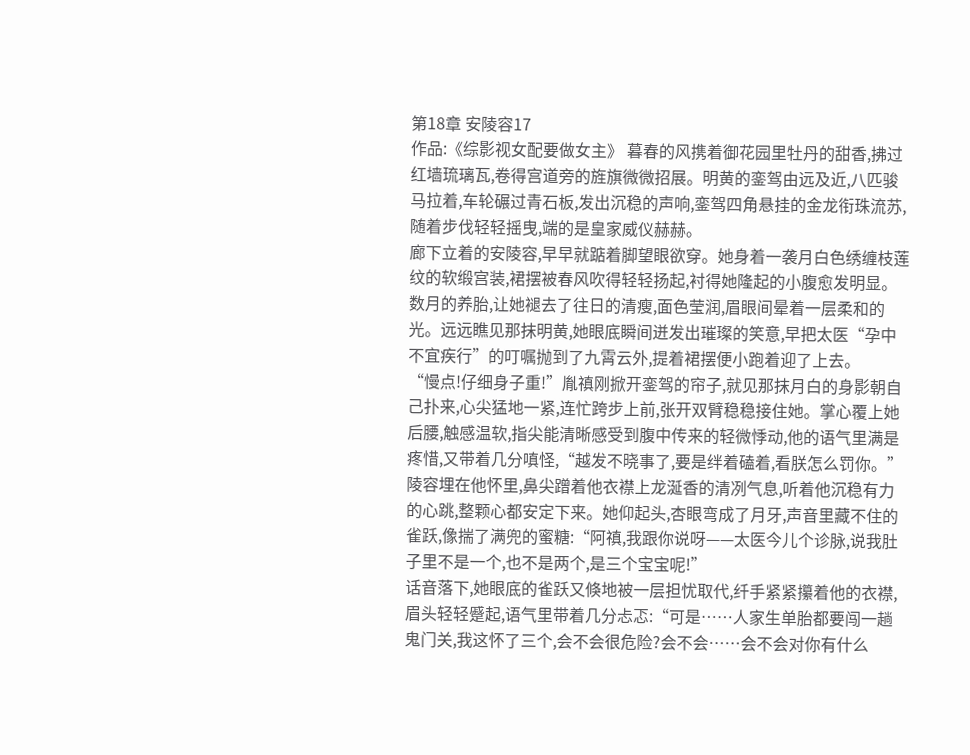第18章 安陵容17
作品:《综影视女配要做女主》 暮春的风携着御花园里牡丹的甜香,拂过红墙琉璃瓦,卷得宫道旁的旌旗微微招展。明黄的銮驾由远及近,八匹骏马拉着,车轮碾过青石板,发出沉稳的声响,銮驾四角悬挂的金龙衔珠流苏,随着步伐轻轻摇曳,端的是皇家威仪赫赫。
廊下立着的安陵容,早早就踮着脚望眼欲穿。她身着一袭月白色绣缠枝莲纹的软缎宫装,裙摆被春风吹得轻轻扬起,衬得她隆起的小腹愈发明显。数月的养胎,让她褪去了往日的清瘦,面色莹润,眉眼间晕着一层柔和的光。远远瞧见那抹明黄,她眼底瞬间迸发出璀璨的笑意,早把太医“孕中不宜疾行”的叮嘱抛到了九霄云外,提着裙摆便小跑着迎了上去。
“慢点!仔细身子重!”胤禛刚掀开銮驾的帘子,就见那抹月白的身影朝自己扑来,心尖猛地一紧,连忙跨步上前,张开双臂稳稳接住她。掌心覆上她后腰,触感温软,指尖能清晰感受到腹中传来的轻微悸动,他的语气里满是疼惜,又带着几分嗔怪,“越发不晓事了,要是绊着磕着,看朕怎么罚你。”
陵容埋在他怀里,鼻尖蹭着他衣襟上龙涎香的清冽气息,听着他沉稳有力的心跳,整颗心都安定下来。她仰起头,杏眼弯成了月牙,声音里藏不住的雀跃,像揣了满兜的蜜糖:“阿禛,我跟你说呀——太医今儿个诊脉,说我肚子里不是一个,也不是两个,是三个宝宝呢!”
话音落下,她眼底的雀跃又倏地被一层担忧取代,纤手紧紧攥着他的衣襟,眉头轻轻蹙起,语气里带着几分忐忑:“可是……人家生单胎都要闯一趟鬼门关,我这怀了三个,会不会很危险?会不会……会不会对你有什么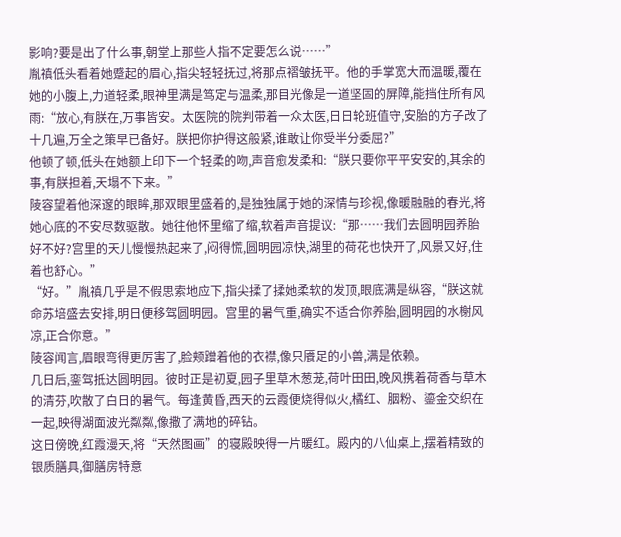影响?要是出了什么事,朝堂上那些人指不定要怎么说……”
胤禛低头看着她蹙起的眉心,指尖轻轻抚过,将那点褶皱抚平。他的手掌宽大而温暖,覆在她的小腹上,力道轻柔,眼神里满是笃定与温柔,那目光像是一道坚固的屏障,能挡住所有风雨:“放心,有朕在,万事皆安。太医院的院判带着一众太医,日日轮班值守,安胎的方子改了十几遍,万全之策早已备好。朕把你护得这般紧,谁敢让你受半分委屈?”
他顿了顿,低头在她额上印下一个轻柔的吻,声音愈发柔和:“朕只要你平平安安的,其余的事,有朕担着,天塌不下来。”
陵容望着他深邃的眼眸,那双眼里盛着的,是独独属于她的深情与珍视,像暖融融的春光,将她心底的不安尽数驱散。她往他怀里缩了缩,软着声音提议:“那……我们去圆明园养胎好不好?宫里的天儿慢慢热起来了,闷得慌,圆明园凉快,湖里的荷花也快开了,风景又好,住着也舒心。”
“好。”胤禛几乎是不假思索地应下,指尖揉了揉她柔软的发顶,眼底满是纵容,“朕这就命苏培盛去安排,明日便移驾圆明园。宫里的暑气重,确实不适合你养胎,圆明园的水榭风凉,正合你意。”
陵容闻言,眉眼弯得更厉害了,脸颊蹭着他的衣襟,像只餍足的小兽,满是依赖。
几日后,銮驾抵达圆明园。彼时正是初夏,园子里草木葱茏,荷叶田田,晚风携着荷香与草木的清芬,吹散了白日的暑气。每逢黄昏,西天的云霞便烧得似火,橘红、胭粉、鎏金交织在一起,映得湖面波光粼粼,像撒了满地的碎钻。
这日傍晚,红霞漫天,将“天然图画”的寝殿映得一片暖红。殿内的八仙桌上,摆着精致的银质膳具,御膳房特意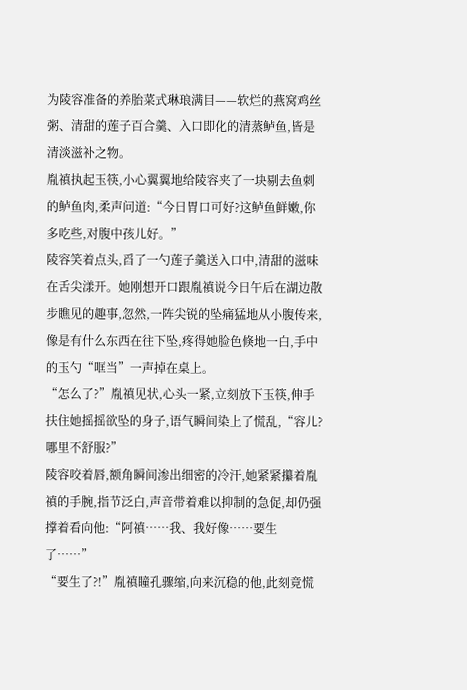为陵容准备的养胎菜式琳琅满目——软烂的燕窝鸡丝粥、清甜的莲子百合羹、入口即化的清蒸鲈鱼,皆是清淡滋补之物。
胤禛执起玉筷,小心翼翼地给陵容夹了一块剔去鱼刺的鲈鱼肉,柔声问道:“今日胃口可好?这鲈鱼鲜嫩,你多吃些,对腹中孩儿好。”
陵容笑着点头,舀了一勺莲子羹送入口中,清甜的滋味在舌尖漾开。她刚想开口跟胤禛说今日午后在湖边散步瞧见的趣事,忽然,一阵尖锐的坠痛猛地从小腹传来,像是有什么东西在往下坠,疼得她脸色倏地一白,手中的玉勺“哐当”一声掉在桌上。
“怎么了?”胤禛见状,心头一紧,立刻放下玉筷,伸手扶住她摇摇欲坠的身子,语气瞬间染上了慌乱,“容儿?哪里不舒服?”
陵容咬着唇,额角瞬间渗出细密的冷汗,她紧紧攥着胤禛的手腕,指节泛白,声音带着难以抑制的急促,却仍强撑着看向他:“阿禛……我、我好像……要生了……”
“要生了?!”胤禛瞳孔骤缩,向来沉稳的他,此刻竟慌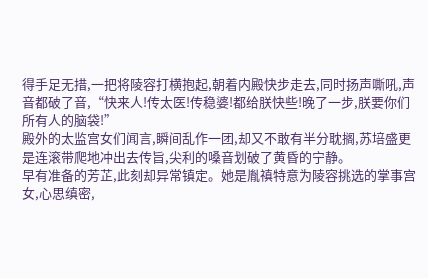得手足无措,一把将陵容打横抱起,朝着内殿快步走去,同时扬声嘶吼,声音都破了音,“快来人!传太医!传稳婆!都给朕快些!晚了一步,朕要你们所有人的脑袋!”
殿外的太监宫女们闻言,瞬间乱作一团,却又不敢有半分耽搁,苏培盛更是连滚带爬地冲出去传旨,尖利的嗓音划破了黄昏的宁静。
早有准备的芳芷,此刻却异常镇定。她是胤禛特意为陵容挑选的掌事宫女,心思缜密,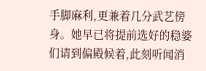手脚麻利,更兼着几分武艺傍身。她早已将提前选好的稳婆们请到偏殿候着,此刻听闻消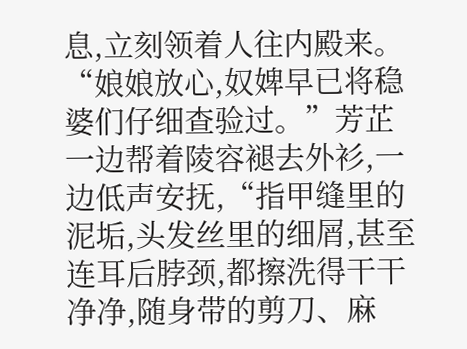息,立刻领着人往内殿来。
“娘娘放心,奴婢早已将稳婆们仔细查验过。”芳芷一边帮着陵容褪去外衫,一边低声安抚,“指甲缝里的泥垢,头发丝里的细屑,甚至连耳后脖颈,都擦洗得干干净净,随身带的剪刀、麻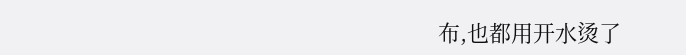布,也都用开水烫了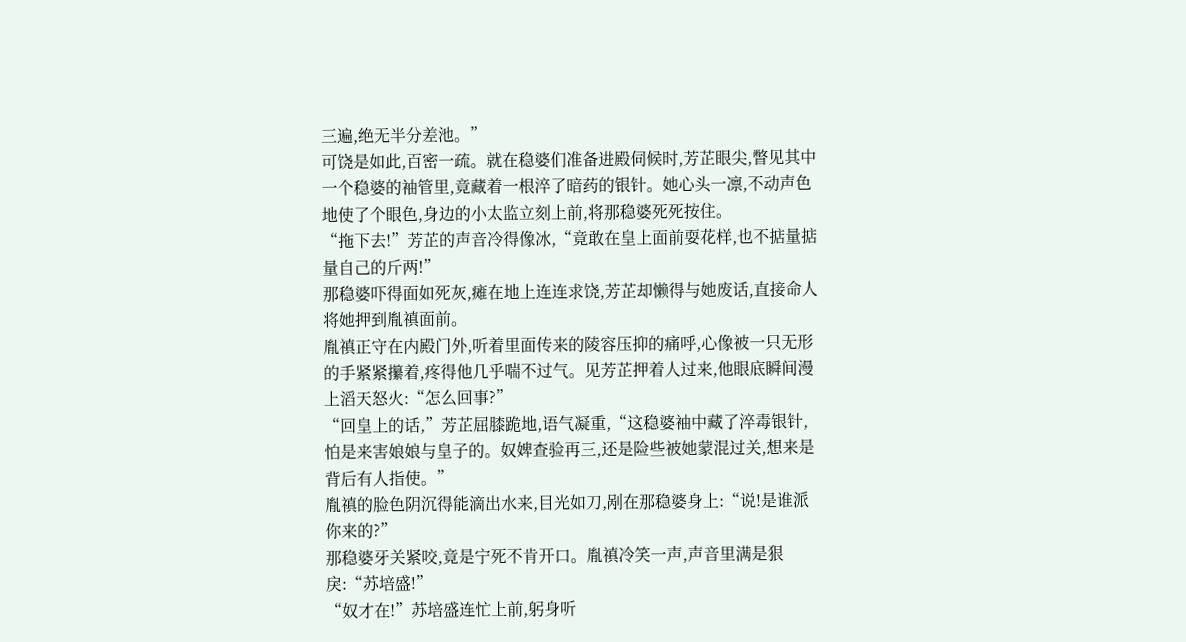三遍,绝无半分差池。”
可饶是如此,百密一疏。就在稳婆们准备进殿伺候时,芳芷眼尖,瞥见其中一个稳婆的袖管里,竟藏着一根淬了暗药的银针。她心头一凛,不动声色地使了个眼色,身边的小太监立刻上前,将那稳婆死死按住。
“拖下去!”芳芷的声音冷得像冰,“竟敢在皇上面前耍花样,也不掂量掂量自己的斤两!”
那稳婆吓得面如死灰,瘫在地上连连求饶,芳芷却懒得与她废话,直接命人将她押到胤禛面前。
胤禛正守在内殿门外,听着里面传来的陵容压抑的痛呼,心像被一只无形的手紧紧攥着,疼得他几乎喘不过气。见芳芷押着人过来,他眼底瞬间漫上滔天怒火:“怎么回事?”
“回皇上的话,”芳芷屈膝跪地,语气凝重,“这稳婆袖中藏了淬毒银针,怕是来害娘娘与皇子的。奴婢查验再三,还是险些被她蒙混过关,想来是背后有人指使。”
胤禛的脸色阴沉得能滴出水来,目光如刀,剐在那稳婆身上:“说!是谁派你来的?”
那稳婆牙关紧咬,竟是宁死不肯开口。胤禛冷笑一声,声音里满是狠戾:“苏培盛!”
“奴才在!”苏培盛连忙上前,躬身听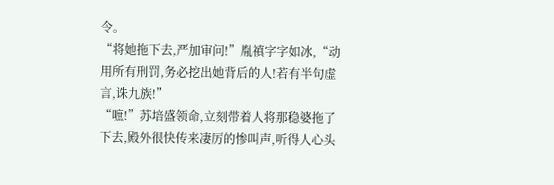令。
“将她拖下去,严加审问!”胤禛字字如冰,“动用所有刑罚,务必挖出她背后的人!若有半句虚言,诛九族!”
“嗻!”苏培盛领命,立刻带着人将那稳婆拖了下去,殿外很快传来凄厉的惨叫声,听得人心头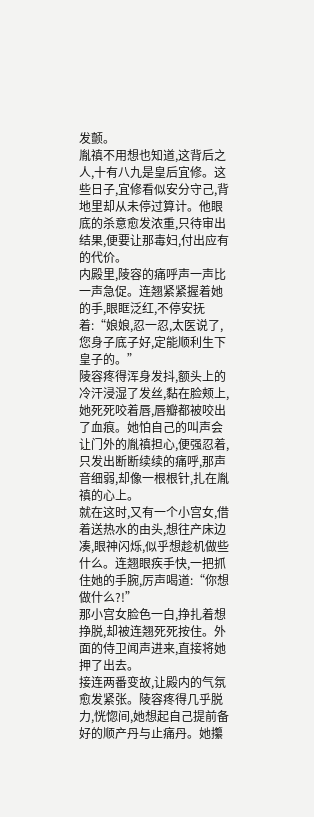发颤。
胤禛不用想也知道,这背后之人,十有八九是皇后宜修。这些日子,宜修看似安分守己,背地里却从未停过算计。他眼底的杀意愈发浓重,只待审出结果,便要让那毒妇,付出应有的代价。
内殿里,陵容的痛呼声一声比一声急促。连翘紧紧握着她的手,眼眶泛红,不停安抚着:“娘娘,忍一忍,太医说了,您身子底子好,定能顺利生下皇子的。”
陵容疼得浑身发抖,额头上的冷汗浸湿了发丝,黏在脸颊上,她死死咬着唇,唇瓣都被咬出了血痕。她怕自己的叫声会让门外的胤禛担心,便强忍着,只发出断断续续的痛呼,那声音细弱,却像一根根针,扎在胤禛的心上。
就在这时,又有一个小宫女,借着送热水的由头,想往产床边凑,眼神闪烁,似乎想趁机做些什么。连翘眼疾手快,一把抓住她的手腕,厉声喝道:“你想做什么?!”
那小宫女脸色一白,挣扎着想挣脱,却被连翘死死按住。外面的侍卫闻声进来,直接将她押了出去。
接连两番变故,让殿内的气氛愈发紧张。陵容疼得几乎脱力,恍惚间,她想起自己提前备好的顺产丹与止痛丹。她攥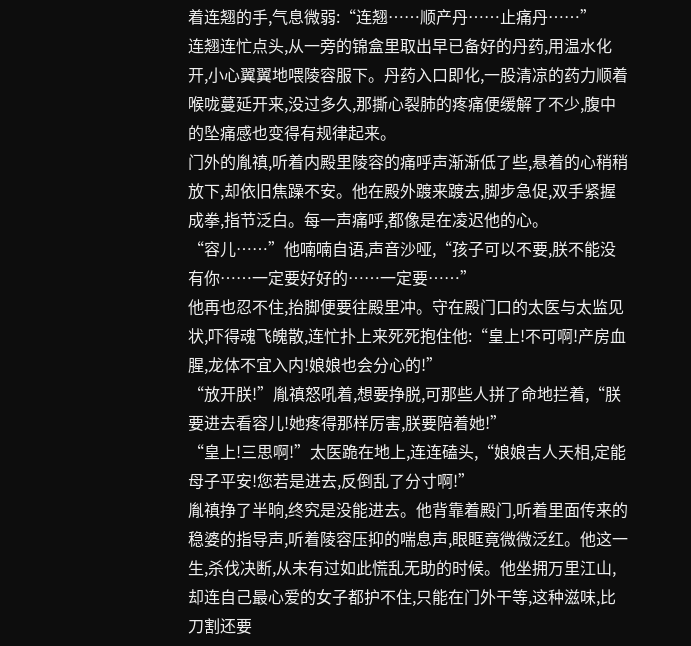着连翘的手,气息微弱:“连翘……顺产丹……止痛丹……”
连翘连忙点头,从一旁的锦盒里取出早已备好的丹药,用温水化开,小心翼翼地喂陵容服下。丹药入口即化,一股清凉的药力顺着喉咙蔓延开来,没过多久,那撕心裂肺的疼痛便缓解了不少,腹中的坠痛感也变得有规律起来。
门外的胤禛,听着内殿里陵容的痛呼声渐渐低了些,悬着的心稍稍放下,却依旧焦躁不安。他在殿外踱来踱去,脚步急促,双手紧握成拳,指节泛白。每一声痛呼,都像是在凌迟他的心。
“容儿……”他喃喃自语,声音沙哑,“孩子可以不要,朕不能没有你……一定要好好的……一定要……”
他再也忍不住,抬脚便要往殿里冲。守在殿门口的太医与太监见状,吓得魂飞魄散,连忙扑上来死死抱住他:“皇上!不可啊!产房血腥,龙体不宜入内!娘娘也会分心的!”
“放开朕!”胤禛怒吼着,想要挣脱,可那些人拼了命地拦着,“朕要进去看容儿!她疼得那样厉害,朕要陪着她!”
“皇上!三思啊!”太医跪在地上,连连磕头,“娘娘吉人天相,定能母子平安!您若是进去,反倒乱了分寸啊!”
胤禛挣了半晌,终究是没能进去。他背靠着殿门,听着里面传来的稳婆的指导声,听着陵容压抑的喘息声,眼眶竟微微泛红。他这一生,杀伐决断,从未有过如此慌乱无助的时候。他坐拥万里江山,却连自己最心爱的女子都护不住,只能在门外干等,这种滋味,比刀割还要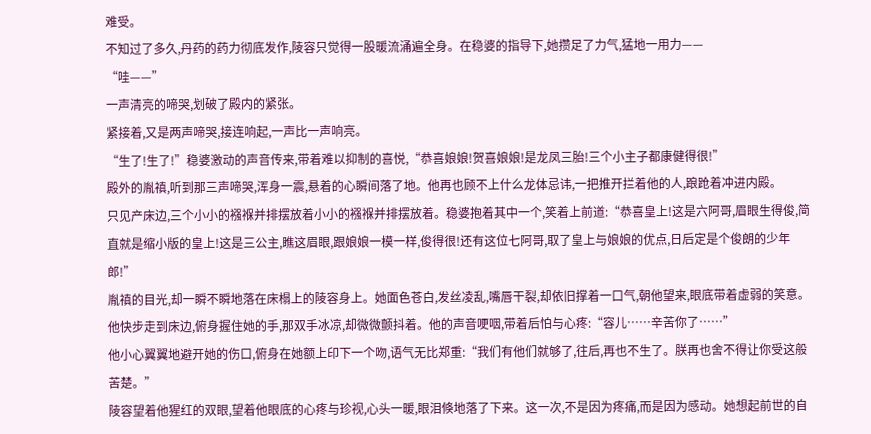难受。
不知过了多久,丹药的药力彻底发作,陵容只觉得一股暖流涌遍全身。在稳婆的指导下,她攒足了力气,猛地一用力——
“哇——”
一声清亮的啼哭,划破了殿内的紧张。
紧接着,又是两声啼哭,接连响起,一声比一声响亮。
“生了!生了!”稳婆激动的声音传来,带着难以抑制的喜悦,“恭喜娘娘!贺喜娘娘!是龙凤三胎!三个小主子都康健得很!”
殿外的胤禛,听到那三声啼哭,浑身一震,悬着的心瞬间落了地。他再也顾不上什么龙体忌讳,一把推开拦着他的人,踉跄着冲进内殿。
只见产床边,三个小小的襁褓并排摆放着小小的襁褓并排摆放着。稳婆抱着其中一个,笑着上前道:“恭喜皇上!这是六阿哥,眉眼生得俊,简直就是缩小版的皇上!这是三公主,瞧这眉眼,跟娘娘一模一样,俊得很!还有这位七阿哥,取了皇上与娘娘的优点,日后定是个俊朗的少年郎!”
胤禛的目光,却一瞬不瞬地落在床榻上的陵容身上。她面色苍白,发丝凌乱,嘴唇干裂,却依旧撑着一口气,朝他望来,眼底带着虚弱的笑意。
他快步走到床边,俯身握住她的手,那双手冰凉,却微微颤抖着。他的声音哽咽,带着后怕与心疼:“容儿……辛苦你了……”
他小心翼翼地避开她的伤口,俯身在她额上印下一个吻,语气无比郑重:“我们有他们就够了,往后,再也不生了。朕再也舍不得让你受这般苦楚。”
陵容望着他猩红的双眼,望着他眼底的心疼与珍视,心头一暖,眼泪倏地落了下来。这一次,不是因为疼痛,而是因为感动。她想起前世的自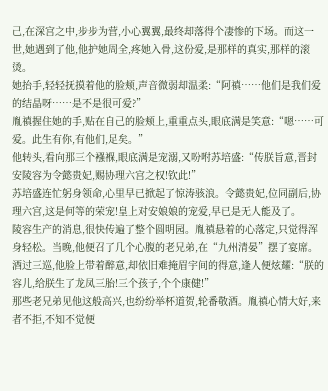己,在深宫之中,步步为营,小心翼翼,最终却落得个凄惨的下场。而这一世,她遇到了他,他护她周全,疼她入骨,这份爱,是那样的真实,那样的滚烫。
她抬手,轻轻抚摸着他的脸颊,声音微弱却温柔:“阿禛……他们是我们爱的结晶呀……是不是很可爱?”
胤禛握住她的手,贴在自己的脸颊上,重重点头,眼底满是笑意:“嗯……可爱。此生有你,有他们,足矣。”
他转头,看向那三个襁褓,眼底满是宠溺,又吩咐苏培盛:“传朕旨意,晋封安陵容为令懿贵妃,赐协理六宫之权!钦此!”
苏培盛连忙躬身领命,心里早已掀起了惊涛骇浪。令懿贵妃,位同副后,协理六宫,这是何等的荣宠!皇上对安娘娘的宠爱,早已是无人能及了。
陵容生产的消息,很快传遍了整个圆明园。胤禛悬着的心落定,只觉得浑身轻松。当晚,他便召了几个心腹的老兄弟,在“九州清晏”摆了宴席。酒过三巡,他脸上带着醉意,却依旧难掩眉宇间的得意,逢人便炫耀:“朕的容儿,给朕生了龙凤三胎!三个孩子,个个康健!”
那些老兄弟见他这般高兴,也纷纷举杯道贺,轮番敬酒。胤禛心情大好,来者不拒,不知不觉便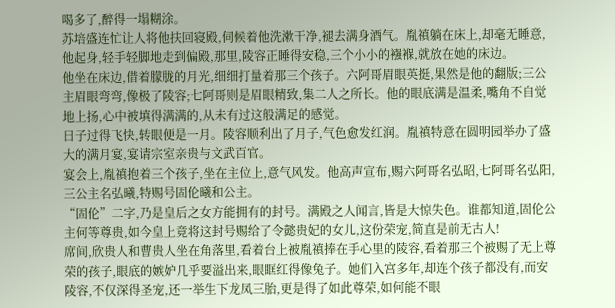喝多了,醉得一塌糊涂。
苏培盛连忙让人将他扶回寝殿,伺候着他洗漱干净,褪去满身酒气。胤禛躺在床上,却毫无睡意,他起身,轻手轻脚地走到偏殿,那里,陵容正睡得安稳,三个小小的襁褓,就放在她的床边。
他坐在床边,借着朦胧的月光,细细打量着那三个孩子。六阿哥眉眼英挺,果然是他的翻版;三公主眉眼弯弯,像极了陵容;七阿哥则是眉眼精致,集二人之所长。他的眼底满是温柔,嘴角不自觉地上扬,心中被填得满满的,从未有过这般满足的感觉。
日子过得飞快,转眼便是一月。陵容顺利出了月子,气色愈发红润。胤禛特意在圆明园举办了盛大的满月宴,宴请宗室亲贵与文武百官。
宴会上,胤禛抱着三个孩子,坐在主位上,意气风发。他高声宣布,赐六阿哥名弘昭,七阿哥名弘阳,三公主名弘曦,特赐号固伦曦和公主。
“固伦”二字,乃是皇后之女方能拥有的封号。满殿之人闻言,皆是大惊失色。谁都知道,固伦公主何等尊贵,如今皇上竟将这封号赐给了令懿贵妃的女儿,这份荣宠,简直是前无古人!
席间,欣贵人和曹贵人坐在角落里,看着台上被胤禛捧在手心里的陵容,看着那三个被赐了无上尊荣的孩子,眼底的嫉妒几乎要溢出来,眼眶红得像兔子。她们入宫多年,却连个孩子都没有,而安陵容,不仅深得圣宠,还一举生下龙凤三胎,更是得了如此尊荣,如何能不眼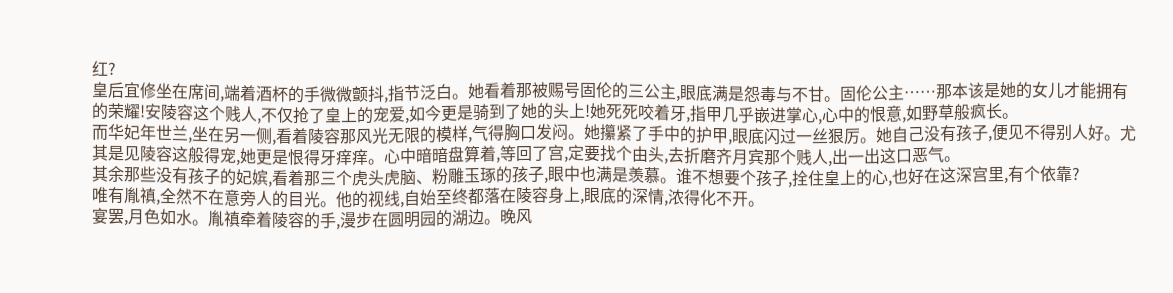红?
皇后宜修坐在席间,端着酒杯的手微微颤抖,指节泛白。她看着那被赐号固伦的三公主,眼底满是怨毒与不甘。固伦公主……那本该是她的女儿才能拥有的荣耀!安陵容这个贱人,不仅抢了皇上的宠爱,如今更是骑到了她的头上!她死死咬着牙,指甲几乎嵌进掌心,心中的恨意,如野草般疯长。
而华妃年世兰,坐在另一侧,看着陵容那风光无限的模样,气得胸口发闷。她攥紧了手中的护甲,眼底闪过一丝狠厉。她自己没有孩子,便见不得别人好。尤其是见陵容这般得宠,她更是恨得牙痒痒。心中暗暗盘算着,等回了宫,定要找个由头,去折磨齐月宾那个贱人,出一出这口恶气。
其余那些没有孩子的妃嫔,看着那三个虎头虎脑、粉雕玉琢的孩子,眼中也满是羡慕。谁不想要个孩子,拴住皇上的心,也好在这深宫里,有个依靠?
唯有胤禛,全然不在意旁人的目光。他的视线,自始至终都落在陵容身上,眼底的深情,浓得化不开。
宴罢,月色如水。胤禛牵着陵容的手,漫步在圆明园的湖边。晚风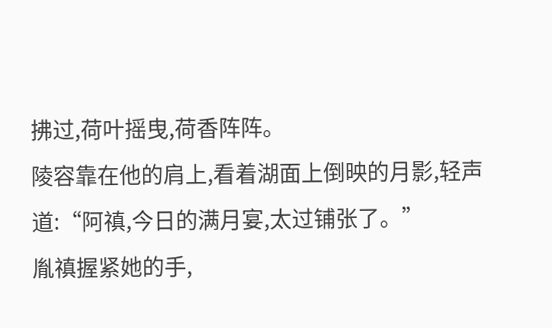拂过,荷叶摇曳,荷香阵阵。
陵容靠在他的肩上,看着湖面上倒映的月影,轻声道:“阿禛,今日的满月宴,太过铺张了。”
胤禛握紧她的手,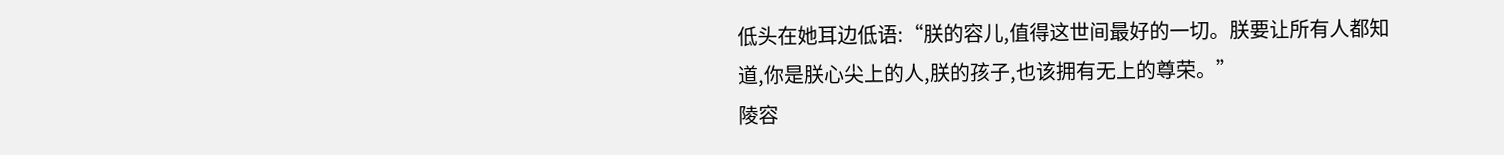低头在她耳边低语:“朕的容儿,值得这世间最好的一切。朕要让所有人都知道,你是朕心尖上的人,朕的孩子,也该拥有无上的尊荣。”
陵容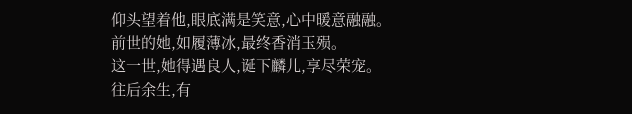仰头望着他,眼底满是笑意,心中暖意融融。
前世的她,如履薄冰,最终香消玉殒。
这一世,她得遇良人,诞下麟儿,享尽荣宠。
往后余生,有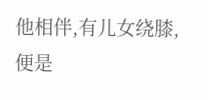他相伴,有儿女绕膝,便是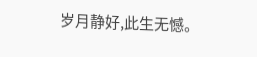岁月静好,此生无憾。